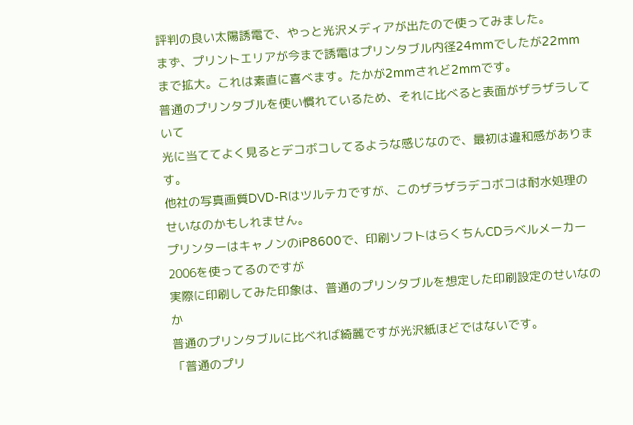評判の良い太陽誘電で、やっと光沢メディアが出たので使ってみました。
まず、プリントエリアが今まで誘電はプリンタブル内径24mmでしたが22mmまで拡大。これは素直に喜べます。たかが2mmされど2mmです。
普通のプリンタブルを使い慣れているため、それに比べると表面がザラザラしていて
光に当ててよく見るとデコボコしてるような感じなので、最初は違和感があります。
他社の写真画質DVD-Rはツルテカですが、このザラザラデコボコは耐水処理のせいなのかもしれません。
プリンターはキャノンのiP8600で、印刷ソフトはらくちんCDラベルメーカー2006を使ってるのですが
実際に印刷してみた印象は、普通のプリンタブルを想定した印刷設定のせいなのか
普通のプリンタブルに比べれば綺麗ですが光沢紙ほどではないです。
「普通のプリ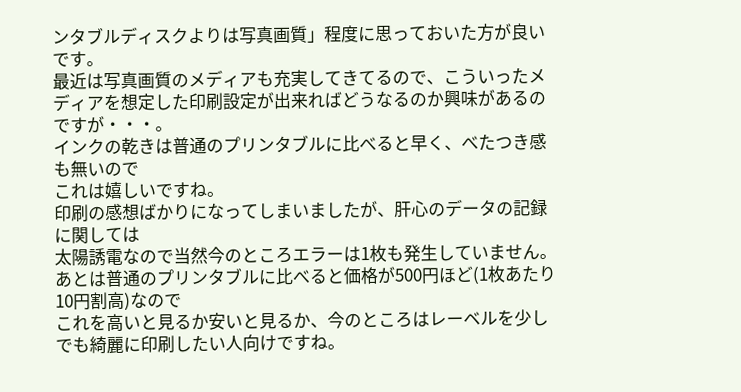ンタブルディスクよりは写真画質」程度に思っておいた方が良いです。
最近は写真画質のメディアも充実してきてるので、こういったメディアを想定した印刷設定が出来ればどうなるのか興味があるのですが・・・。
インクの乾きは普通のプリンタブルに比べると早く、べたつき感も無いので
これは嬉しいですね。
印刷の感想ばかりになってしまいましたが、肝心のデータの記録に関しては
太陽誘電なので当然今のところエラーは1枚も発生していません。
あとは普通のプリンタブルに比べると価格が500円ほど(1枚あたり10円割高)なので
これを高いと見るか安いと見るか、今のところはレーベルを少しでも綺麗に印刷したい人向けですね。